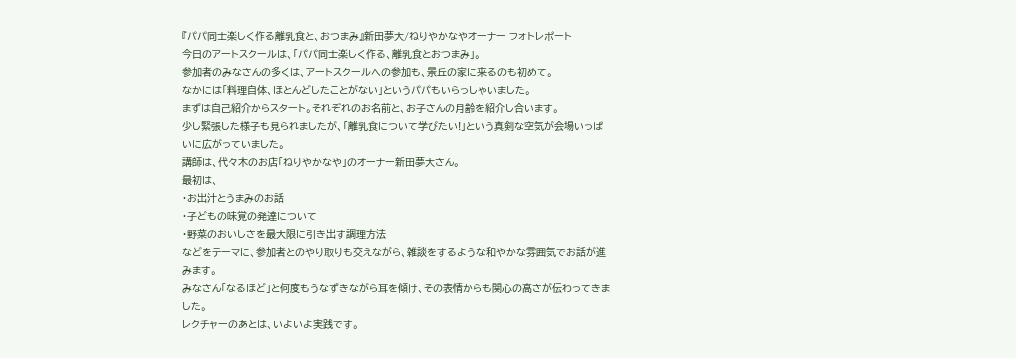『パパ同士楽しく作る離乳食と、おつまみ』新田夢大/ねりやかなやオーナー フォトレポート
今日のアートスクールは、「パパ同士楽しく作る、離乳食とおつまみ」。
参加者のみなさんの多くは、アートスクールへの参加も、景丘の家に来るのも初めて。
なかには「料理自体、ほとんどしたことがない」というパパもいらっしゃいました。
まずは自己紹介からスタート。それぞれのお名前と、お子さんの月齢を紹介し合います。
少し緊張した様子も見られましたが、「離乳食について学びたい!」という真剣な空気が会場いっぱいに広がっていました。
講師は、代々木のお店「ねりやかなや」のオーナー新田夢大さん。
最初は、
・お出汁とうまみのお話
・子どもの味覚の発達について
・野菜のおいしさを最大限に引き出す調理方法
などをテーマに、参加者とのやり取りも交えながら、雑談をするような和やかな雰囲気でお話が進みます。
みなさん「なるほど」と何度もうなずきながら耳を傾け、その表情からも関心の高さが伝わってきました。
レクチャーのあとは、いよいよ実践です。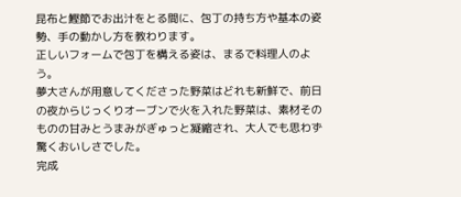昆布と鰹節でお出汁をとる間に、包丁の持ち方や基本の姿勢、手の動かし方を教わります。
正しいフォームで包丁を構える姿は、まるで料理人のよう。
夢大さんが用意してくださった野菜はどれも新鮮で、前日の夜からじっくりオーブンで火を入れた野菜は、素材そのものの甘みとうまみがぎゅっと凝縮され、大人でも思わず驚くおいしさでした。
完成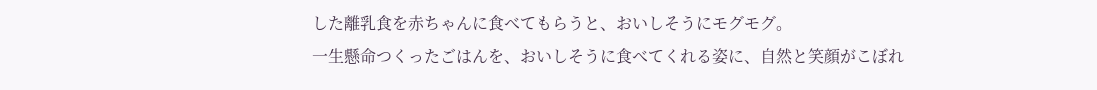した離乳食を赤ちゃんに食べてもらうと、おいしそうにモグモグ。
一生懸命つくったごはんを、おいしそうに食べてくれる姿に、自然と笑顔がこぼれ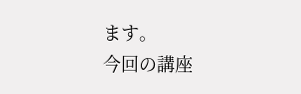ます。
今回の講座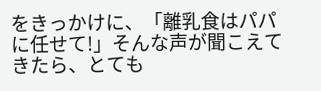をきっかけに、「離乳食はパパに任せて!」そんな声が聞こえてきたら、とても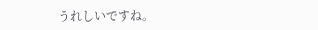うれしいですね。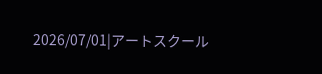2026/07/01|アートスクール